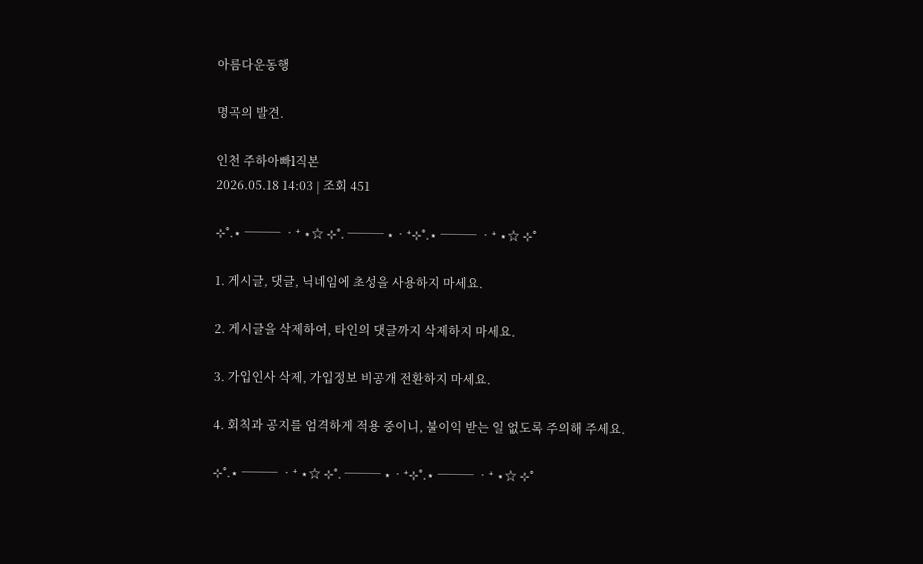아름다운동행

명곡의 발견.

인천 주하아빠l직본
2026.05.18 14:03 | 조회 451

⊹˚.⋆ ─── ‧⁺ ⋆☆ ⊹˚. ─── ⋆‧⁺⊹˚.⋆ ─── ‧⁺ ⋆☆ ⊹˚

1. 게시글, 댓글, 닉네임에 초성을 사용하지 마세요.

2. 게시글을 삭제하여, 타인의 댓글까지 삭제하지 마세요.

3. 가입인사 삭제, 가입정보 비공개 전환하지 마세요.

4. 회칙과 공지를 엄격하게 적용 중이니, 불이익 받는 일 없도록 주의해 주세요.

⊹˚.⋆ ─── ‧⁺ ⋆☆ ⊹˚. ─── ⋆‧⁺⊹˚.⋆ ─── ‧⁺ ⋆☆ ⊹˚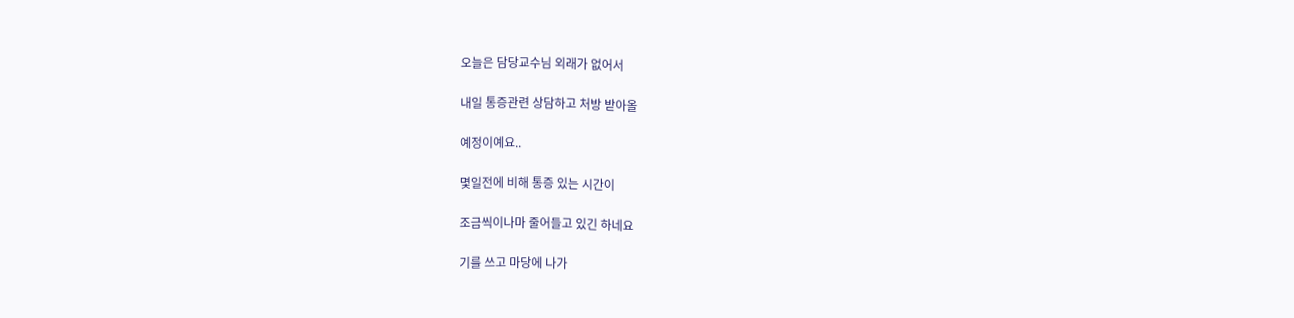오늘은 담당교수님 외래가 없어서

내일 통증관련 상담하고 처방 받아올

예정이예요..

몇일전에 비해 통증 있는 시간이

조금씩이나마 줄어들고 있긴 하네요

기를 쓰고 마당에 나가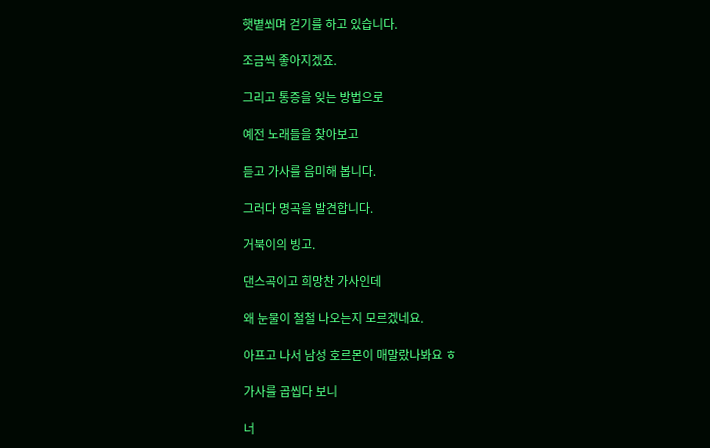햇볕쐬며 걷기를 하고 있습니다.

조금씩 좋아지겠죠.

그리고 통증을 잊는 방법으로

예전 노래들을 찾아보고

듣고 가사를 음미해 봅니다.

그러다 명곡을 발견합니다.

거북이의 빙고.

댄스곡이고 희망찬 가사인데

왜 눈물이 철철 나오는지 모르겠네요.

아프고 나서 남성 호르몬이 매말랐나봐요 ㅎ

가사를 곱씹다 보니

너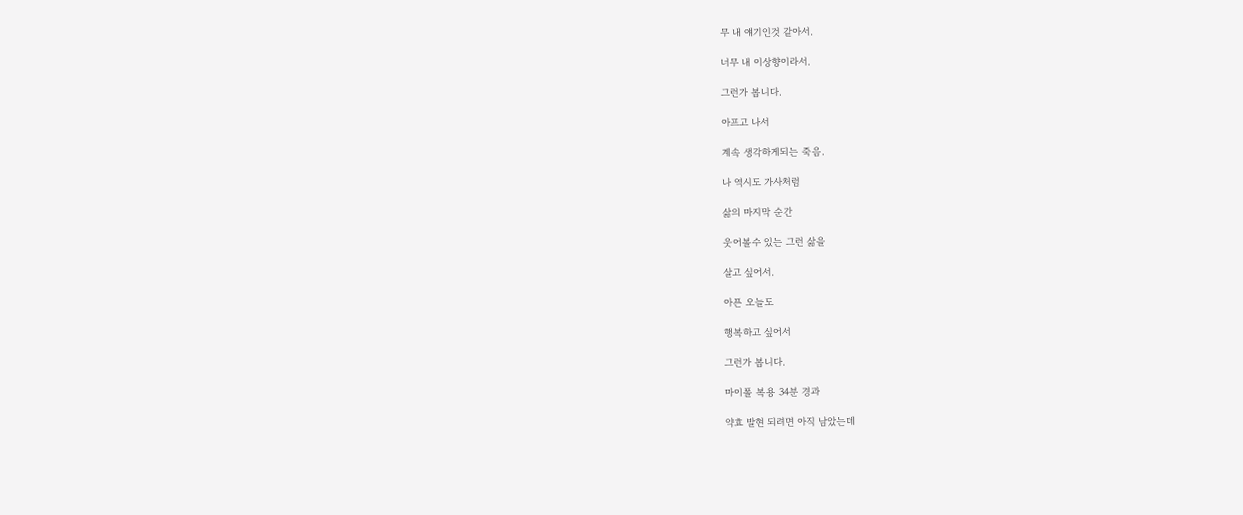무 내 얘기인것 같아서.

너무 내 이상향이라서.

그런가 봅니다.

아프고 나서

계속 생각하게되는 죽음.

나 역시도 가사처럼

삶의 마지막 순간

웃어볼수 있는 그런 삶을

살고 싶어서.

아픈 오늘도

행복하고 싶어서

그런가 봅니다.

마이폴 복용 34분 경과

약효 발현 되려면 아직 남았는데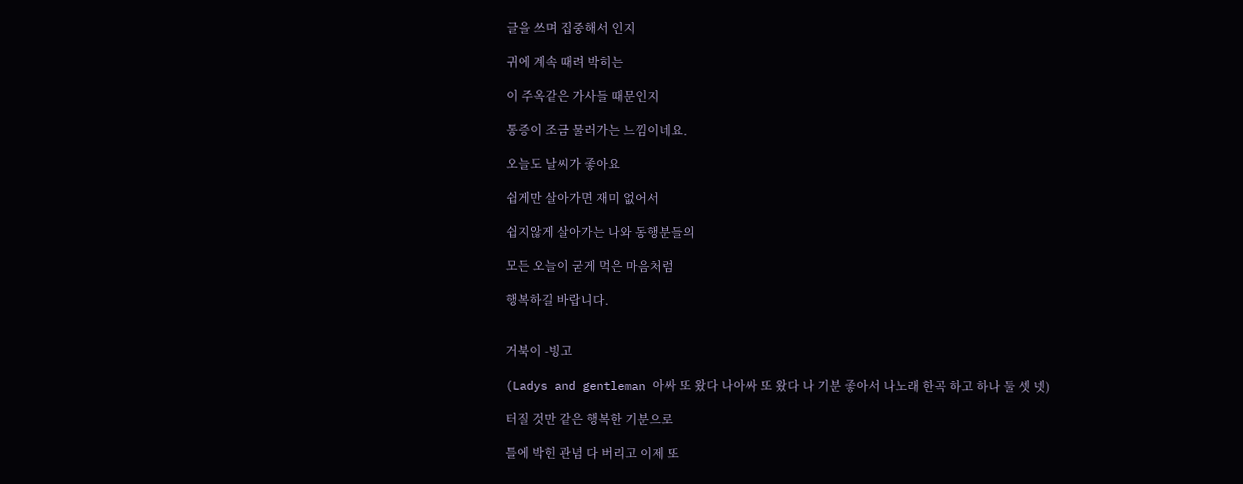글을 쓰며 집중해서 인지

귀에 계속 때려 박히는

이 주옥같은 가사들 때문인지

통증이 조금 물러가는 느낌이네요.

오늘도 날씨가 좋아요

쉽게만 살아가면 재미 없어서

쉽지않게 살아가는 나와 동행분들의

모든 오늘이 굳게 먹은 마음처럼

행복하길 바랍니다.


거북이 -빙고

(Ladys and gentleman 아싸 또 왔다 나아싸 또 왔다 나 기분 좋아서 나노래 한곡 하고 하나 둘 셋 넷)

터질 것만 같은 행복한 기분으로

틀에 박힌 관념 다 버리고 이제 또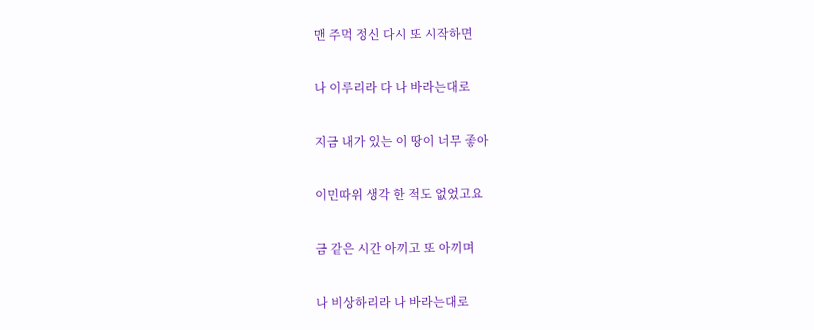맨 주먹 정신 다시 또 시작하면

나 이루리라 다 나 바라는대로

지금 내가 있는 이 땅이 너무 좋아

이민따위 생각 한 적도 없었고요

금 같은 시간 아끼고 또 아끼며

나 비상하리라 나 바라는대로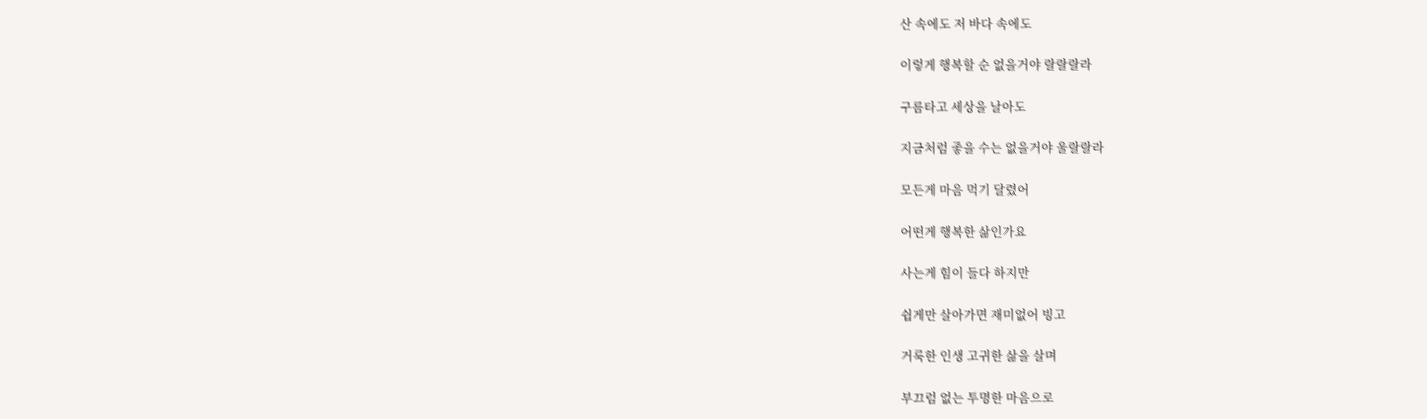산 속에도 저 바다 속에도

이렇게 행복할 순 없을거야 랄랄랄라

구름타고 세상을 날아도

지금처럼 좋을 수는 없을거야 울랄랄라

모든게 마음 먹기 달렸어

어떤게 행복한 삶인가요

사는게 힘이 들다 하지만

쉽게만 살아가면 재미없어 빙고

거룩한 인생 고귀한 삶을 살며

부끄럼 없는 투명한 마음으로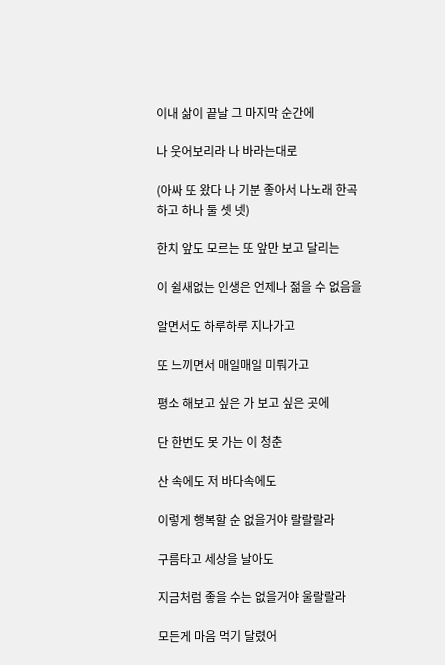이내 삶이 끝날 그 마지막 순간에

나 웃어보리라 나 바라는대로

(아싸 또 왔다 나 기분 좋아서 나노래 한곡 하고 하나 둘 셋 넷)

한치 앞도 모르는 또 앞만 보고 달리는

이 쉴새없는 인생은 언제나 젊을 수 없음을

알면서도 하루하루 지나가고

또 느끼면서 매일매일 미뤄가고

평소 해보고 싶은 가 보고 싶은 곳에

단 한번도 못 가는 이 청춘

산 속에도 저 바다속에도

이렇게 행복할 순 없을거야 랄랄랄라

구름타고 세상을 날아도

지금처럼 좋을 수는 없을거야 울랄랄라

모든게 마음 먹기 달렸어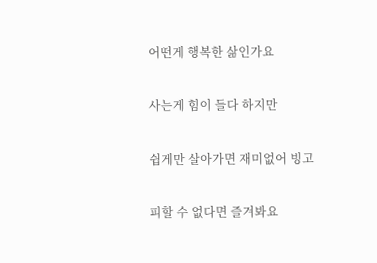어떤게 행복한 삶인가요

사는게 힘이 들다 하지만

쉽게만 살아가면 재미없어 빙고

피할 수 없다면 즐겨봐요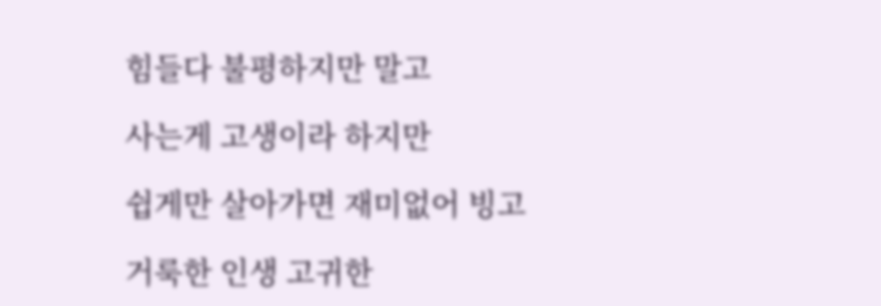힘들다 불평하지만 말고

사는게 고생이라 하지만

쉽게만 살아가면 재미없어 빙고

거룩한 인생 고귀한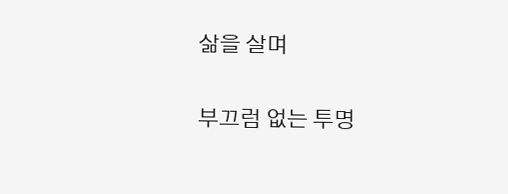삶을 살며

부끄럼 없는 투명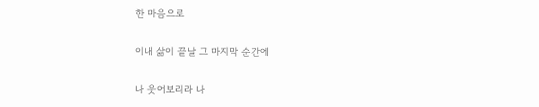한 마음으로

이내 삶이 끝날 그 마지막 순간에

나 웃어보리라 나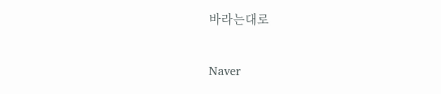바라는대로

Naver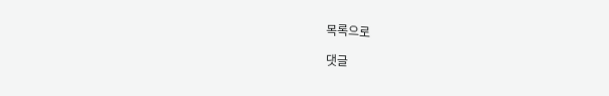목록으로

댓글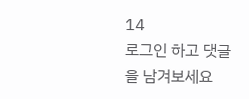14
로그인 하고 댓글을 남겨보세요